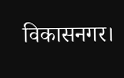विकासनगर।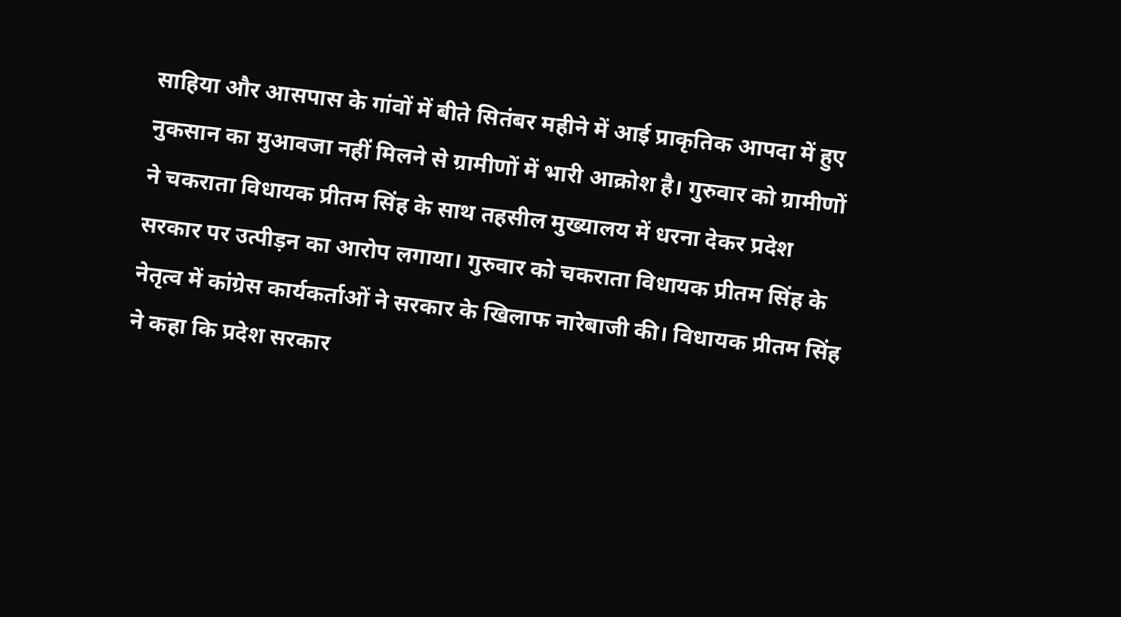साहिया और आसपास के गांवों में बीते सितंबर महीने में आई प्राकृतिक आपदा में हुए नुकसान का मुआवजा नहीं मिलने से ग्रामीणों में भारी आक्रोश है। गुरुवार को ग्रामीणों ने चकराता विधायक प्रीतम सिंह के साथ तहसील मुख्यालय में धरना देकर प्रदेश सरकार पर उत्पीड़न का आरोप लगाया। गुरुवार को चकराता विधायक प्रीतम सिंह के नेतृत्व में कांग्रेस कार्यकर्ताओं ने सरकार के खिलाफ नारेबाजी की। विधायक प्रीतम सिंह ने कहा कि प्रदेश सरकार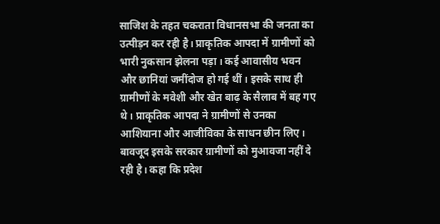साजिश के तहत चकराता विधानसभा की जनता का उत्पीड़न कर रही है। प्राकृतिक आपदा में ग्रामीणों को भारी नुकसान झेलना पड़ा। कई आवासीय भवन और छानियां जमींदोज हो गई थीं। इसके साथ ही ग्रामीणों के मवेशी और खेत बाढ़ के सैलाब में बह गए थे। प्राकृतिक आपदा ने ग्रामीणों से उनका आशियाना और आजीविका के साधन छीन लिए। बावजूद इसके सरकार ग्रामीणों को मुआवजा नहीं दे रही है। कहा कि प्रदेश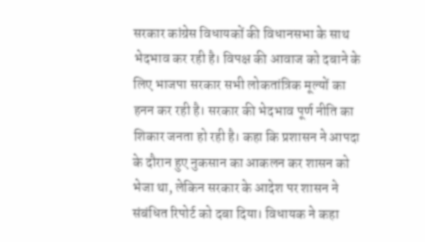सरकार कांग्रेस विधायकों की विधानसभा के साथ भेदभाव कर रही है। विपक्ष की आवाज को दबाने के लिए भाजपा सरकार सभी लोकतांत्रिक मूल्यों का हनन कर रही है। सरकार की भेदभाव पूर्ण नीति का शिकार जनता हो रही है। कहा कि प्रशासन ने आपदा के दौरान हुए नुकसान का आकलन कर शासन को भेजा था, लेकिन सरकार के आदेश पर शासन ने संबंधित रिपोर्ट को दबा दिया। विधायक ने कहा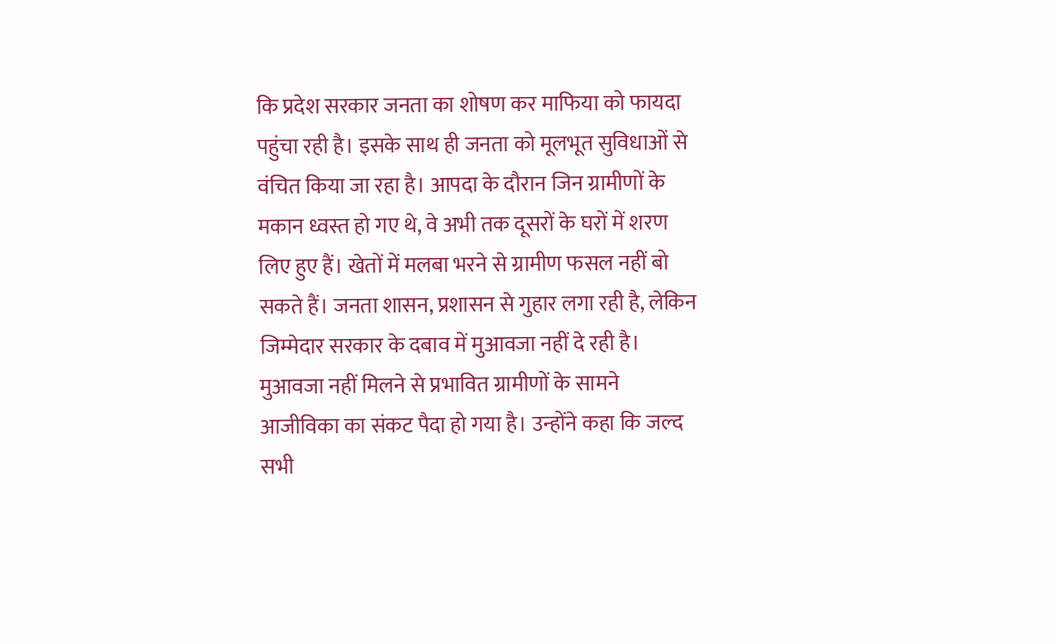कि प्रदेश सरकार जनता का शोषण कर माफिया को फायदा पहुंचा रही है। इसके साथ ही जनता को मूलभूत सुविधाओं से वंचित किया जा रहा है। आपदा के दौरान जिन ग्रामीणों के मकान ध्वस्त हो गए थे, वे अभी तक दूसरों के घरों में शरण लिए हुए हैं। खेतों में मलबा भरने से ग्रामीण फसल नहीं बो सकते हैं। जनता शासन, प्रशासन से गुहार लगा रही है, लेकिन जिम्मेदार सरकार के दबाव में मुआवजा नहीं दे रही है। मुआवजा नहीं मिलने से प्रभावित ग्रामीणों के सामने आजीविका का संकट पैदा हो गया है। उन्होंने कहा कि जल्द सभी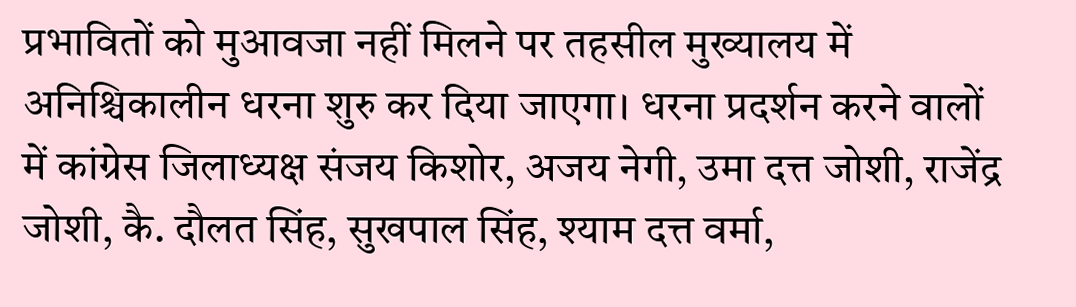प्रभावितों को मुआवजा नहीं मिलने पर तहसील मुख्यालय में अनिश्चिकालीन धरना शुरु कर दिया जाएगा। धरना प्रदर्शन करने वालों में कांग्रेस जिलाध्यक्ष संजय किशोर, अजय नेगी, उमा दत्त जोशी, राजेंद्र जोशी, कै. दौलत सिंह, सुखपाल सिंह, श्याम दत्त वर्मा,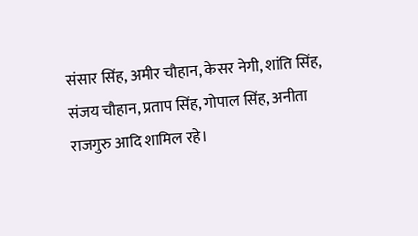संसार सिंह, अमीर चौहान, केसर नेगी, शांति सिंह, संजय चौहान, प्रताप सिंह, गोपाल सिंह, अनीता राजगुरु आदि शामिल रहे।